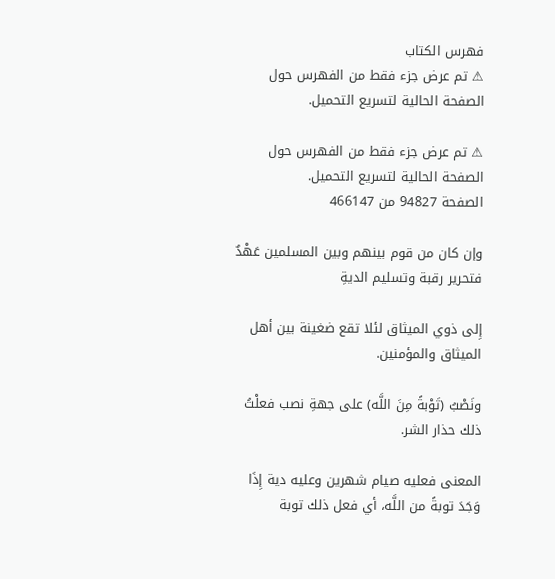فهرس الكتاب
⚠ تم عرض جزء فقط من الفهرس حول الصفحة الحالية لتسريع التحميل.

⚠ تم عرض جزء فقط من الفهرس حول الصفحة الحالية لتسريع التحميل.
الصفحة 94827 من 466147

وإن كان من قوم بينهم وبين المسلمين عَهْدٌ فتحرير رقبة وتسليم الديةِ

إِلى ذوي الميثاق لئلا تقع ضغينة بين أهل الميثاق والمؤمنين.

ونَصْبُ (تَوْبةً مِنَ اللَّه) على جهةِ نصب فعلْتُ ذلك حذار الشر.

المعنى فعليه صيام شهرين وعليه دية إِذَا وَجَدَ توبةً من اللَّه، أي فعل ذلك توبة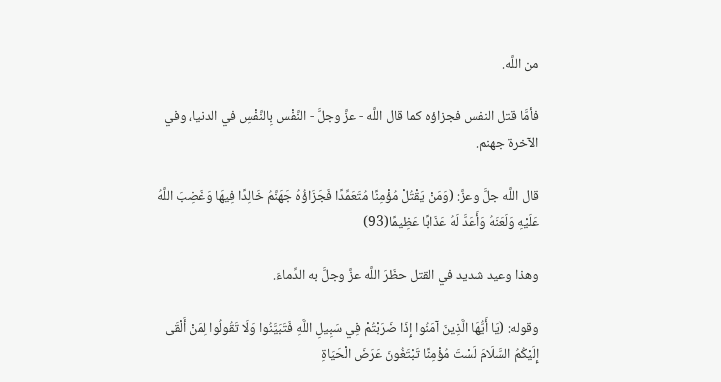من اللَّه.

فأمَّا قتل النفس فجزاؤه كما قال اللَّه - عزَّ وجلَّ - النَّفْس بِالنَّفْسِ في الدنيا، وفي الآخرة جهنم.

قال اللَّه جلَّ وعزَّ: (وَمَنْ يَقْتُلْ مُؤْمِنًا مُتَعَمِّدًا فَجَزَاؤُهُ جَهَنَّمُ خَالِدًا فِيهَا وَغَضِبَ اللَّهُ عَلَيْهِ وَلَعَنَهُ وَأَعَدَّ لَهُ عَذَابًا عَظِيمًا(93)

وهذا وعيد شديد في القتل حظَرَ اللَّه عزَّ وجلَّ به الدِّماءَ.

وقوله: (يَا أَيُّهَا الَّذِينَ آمَنُوا إِذَا ضَرَبْتُمْ فِي سَبِيلِ اللَّهِ فَتَبَيَّنُوا وَلَا تَقُولُوا لِمَنْ أَلْقَى إِلَيْكُمُ السَّلَامَ لَسْتَ مُؤْمِنًا تَبْتَغُونَ عَرَضَ الْحَيَاةِ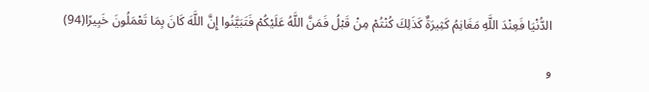الدُّنْيَا فَعِنْدَ اللَّهِ مَغَانِمُ كَثِيرَةٌ كَذَلِكَ كُنْتُمْ مِنْ قَبْلُ فَمَنَّ اللَّهُ عَلَيْكُمْ فَتَبَيَّنُوا إِنَّ اللَّهَ كَانَ بِمَا تَعْمَلُونَ خَبِيرًا(94)

و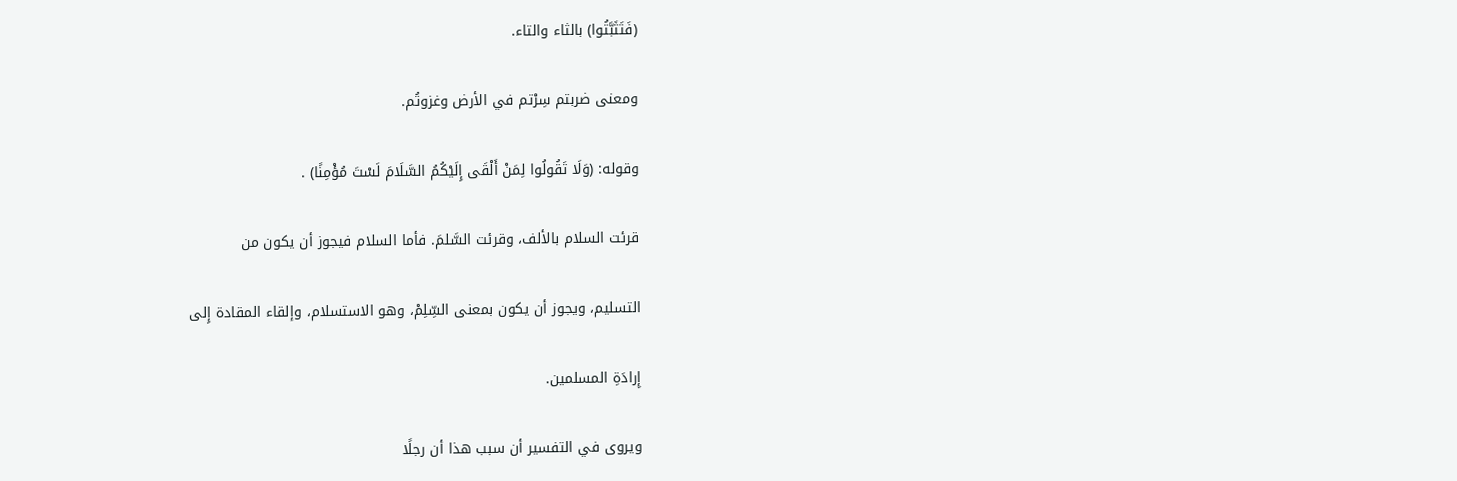(فَتَثَبَّتُوا) بالثاء والتاء.

ومعنى ضربتم سِرْتم في الأرض وغزوتُم.

وقوله: (وَلَا تَقُولُوا لِمَنْ أَلْقَى إِلَيْكُمُ السَّلَامَ لَسْتَ مُؤْمِنًا) .

قرئت السلام بالألف، وقرئت السَّلمَ. فأما السلام فيجوز أن يكون من

التسليم، ويجوز أن يكون بمعنى السِّلِمْ، وهو الاستسلام، وإلقاء المقادة إِلى

إِرادَةِ المسلمين.

ويروى في التفسير أن سبب هذا أن رجلًا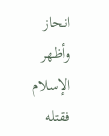انحاز وأظهر الإسلام فقتله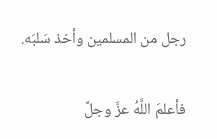رجل من المسلمين وأخذ سَلبَه.

فأعلمَ اللَّهُ عزَّ وجلَّ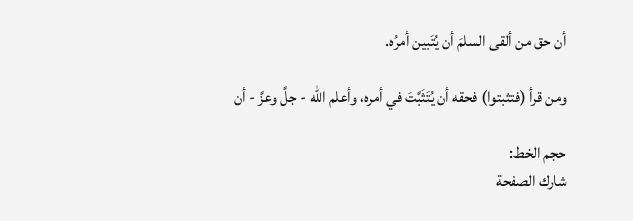أن حق من ألقى السلمَ أن يُتَبين أمرُه.

ومن قرأ (فتثبتوا) فحقه أن يُتَثَبَّتَ في أمره، وأعلم الله - جلَّ وعزَّ - أن

حجم الخط:
شارك الصفحة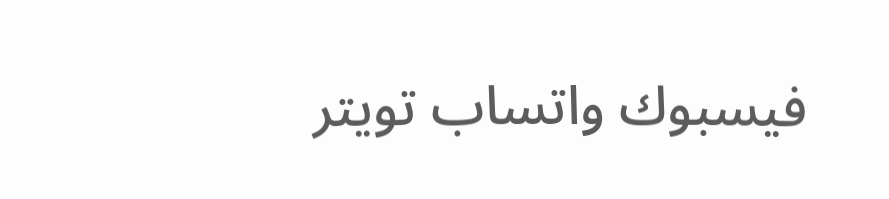فيسبوك واتساب تويتر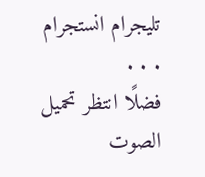تليجرام انستجرام
. . .
فضلًا انتظر تحميل الصوت